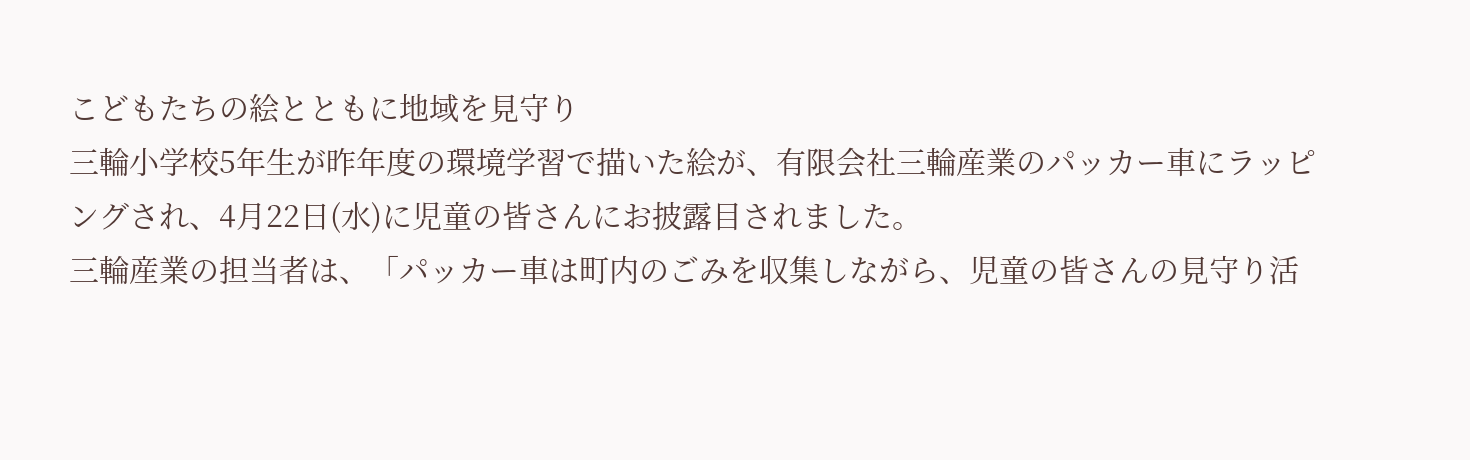こどもたちの絵とともに地域を見守り
三輪小学校5年生が昨年度の環境学習で描いた絵が、有限会社三輪産業のパッカー車にラッピングされ、4月22日(水)に児童の皆さんにお披露目されました。
三輪産業の担当者は、「パッカー車は町内のごみを収集しながら、児童の皆さんの見守り活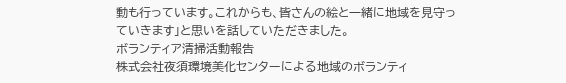動も行っています。これからも、皆さんの絵と一緒に地域を見守っていきます」と思いを話していただきました。
ボランティア清掃活動報告
株式会社夜須環境美化センターによる地域のボランティ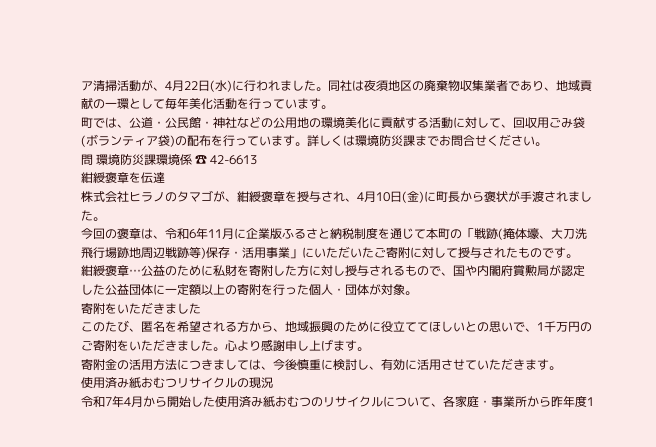ア清掃活動が、4月22日(水)に行われました。同社は夜須地区の廃棄物収集業者であり、地域貢献の一環として毎年美化活動を行っています。
町では、公道・公民館・神社などの公用地の環境美化に貢献する活動に対して、回収用ごみ袋(ボランティア袋)の配布を行っています。詳しくは環境防災課までお問合せください。
問 環境防災課環境係 ☎ 42-6613
紺綬褒章を伝達
株式会社ヒラノのタマゴが、紺綬褒章を授与され、4月10日(金)に町長から褒状が手渡されました。
今回の褒章は、令和6年11月に企業版ふるさと納税制度を通じて本町の「戦跡(掩体壕、大刀洗飛行場跡地周辺戦跡等)保存・活用事業」にいただいたご寄附に対して授与されたものです。
紺綬褒章…公益のために私財を寄附した方に対し授与されるもので、国や内閣府賞勲局が認定した公益団体に一定額以上の寄附を行った個人・団体が対象。
寄附をいただきました
このたび、匿名を希望される方から、地域振興のために役立ててほしいとの思いで、1千万円のご寄附をいただきました。心より感謝申し上げます。
寄附金の活用方法につきましては、今後慎重に検討し、有効に活用させていただきます。
使用済み紙おむつリサイクルの現況
令和7年4月から開始した使用済み紙おむつのリサイクルについて、各家庭・事業所から昨年度1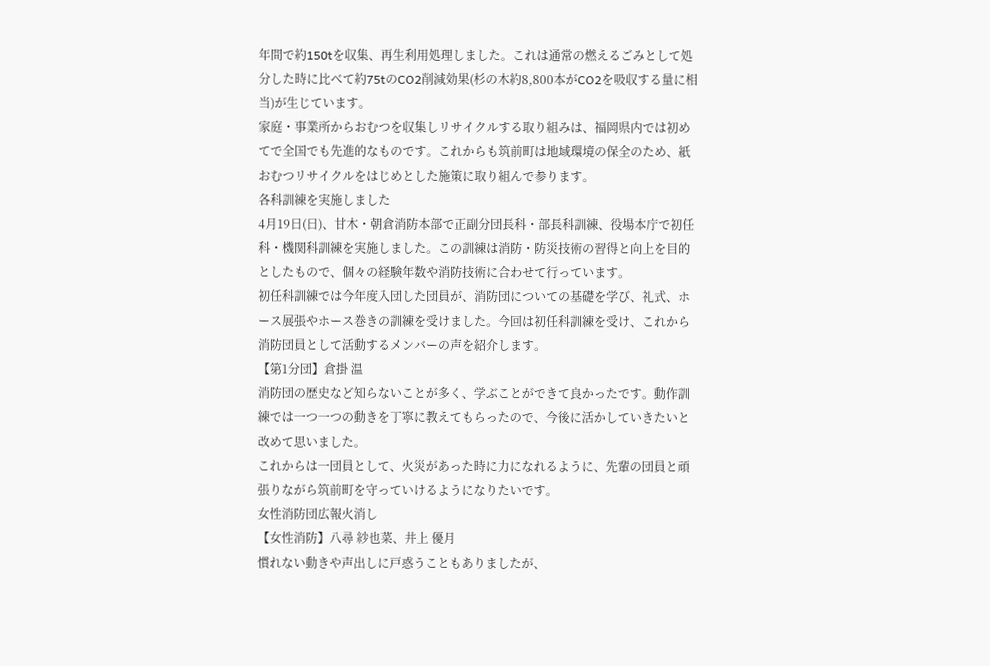年間で約150tを収集、再生利用処理しました。これは通常の燃えるごみとして処分した時に比べて約75tのCO2削減効果(杉の木約8,800本がCO2を吸収する量に相当)が生じています。
家庭・事業所からおむつを収集しリサイクルする取り組みは、福岡県内では初めてで全国でも先進的なものです。これからも筑前町は地域環境の保全のため、紙おむつリサイクルをはじめとした施策に取り組んで参ります。
各科訓練を実施しました
4月19日(日)、甘木・朝倉消防本部で正副分団長科・部長科訓練、役場本庁で初任科・機関科訓練を実施しました。この訓練は消防・防災技術の習得と向上を目的としたもので、個々の経験年数や消防技術に合わせて行っています。
初任科訓練では今年度入団した団員が、消防団についての基礎を学び、礼式、ホース展張やホース巻きの訓練を受けました。今回は初任科訓練を受け、これから消防団員として活動するメンバーの声を紹介します。
【第1分団】倉掛 温
消防団の歴史など知らないことが多く、学ぶことができて良かったです。動作訓練では一つ一つの動きを丁寧に教えてもらったので、今後に活かしていきたいと改めて思いました。
これからは一団員として、火災があった時に力になれるように、先輩の団員と頑張りながら筑前町を守っていけるようになりたいです。
女性消防団広報火消し
【女性消防】八尋 紗也菜、井上 優月
慣れない動きや声出しに戸惑うこともありましたが、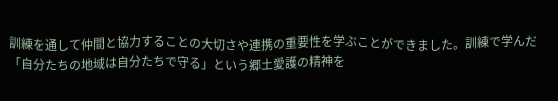訓練を通して仲間と協力することの大切さや連携の重要性を学ぶことができました。訓練で学んだ「自分たちの地域は自分たちで守る」という郷土愛護の精神を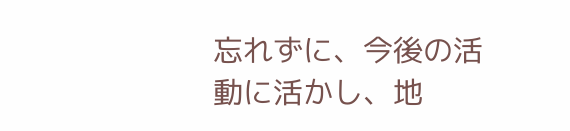忘れずに、今後の活動に活かし、地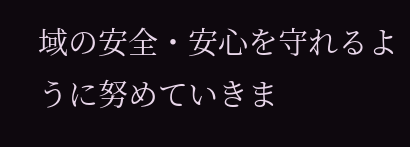域の安全・安心を守れるように努めていきま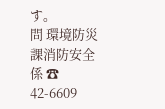す。
問 環境防災課消防安全係 ☎ 42-6609